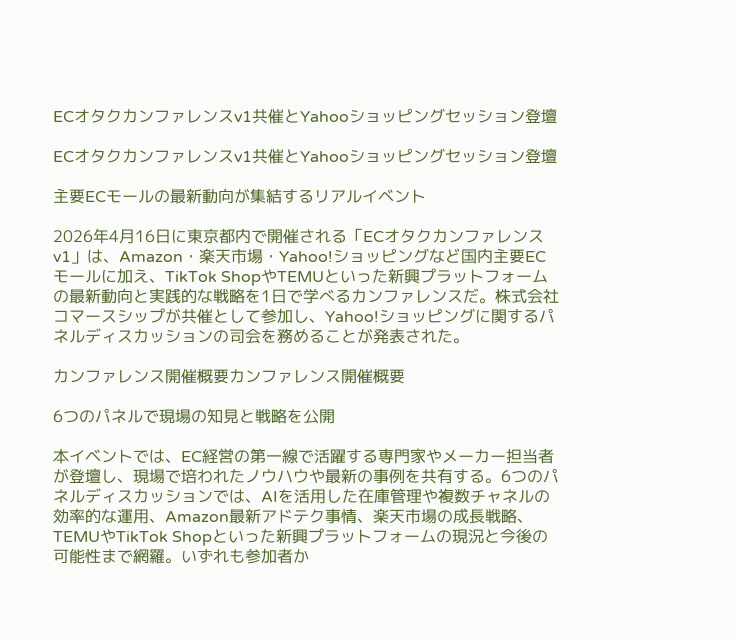ECオタクカンファレンスv1共催とYahooショッピングセッション登壇

ECオタクカンファレンスv1共催とYahooショッピングセッション登壇

主要ECモールの最新動向が集結するリアルイベント

2026年4月16日に東京都内で開催される「ECオタクカンファレンス v1」は、Amazon・楽天市場・Yahoo!ショッピングなど国内主要ECモールに加え、TikTok ShopやTEMUといった新興プラットフォームの最新動向と実践的な戦略を1日で学べるカンファレンスだ。株式会社コマースシップが共催として参加し、Yahoo!ショッピングに関するパネルディスカッションの司会を務めることが発表された。

カンファレンス開催概要カンファレンス開催概要

6つのパネルで現場の知見と戦略を公開

本イベントでは、EC経営の第一線で活躍する専門家やメーカー担当者が登壇し、現場で培われたノウハウや最新の事例を共有する。6つのパネルディスカッションでは、AIを活用した在庫管理や複数チャネルの効率的な運用、Amazon最新アドテク事情、楽天市場の成長戦略、TEMUやTikTok Shopといった新興プラットフォームの現況と今後の可能性まで網羅。いずれも参加者か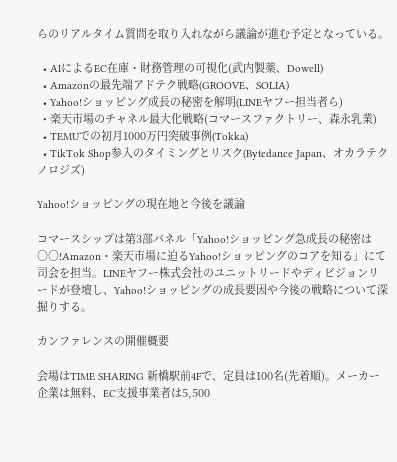らのリアルタイム質問を取り入れながら議論が進む予定となっている。

  • AIによるEC在庫・財務管理の可視化(武内製薬、Dowell)
  • Amazonの最先端アドテク戦略(GROOVE、SOLIA)
  • Yahoo!ショッピング成長の秘密を解明(LINEヤフー担当者ら)
  • 楽天市場のチャネル最大化戦略(コマースファクトリー、森永乳業)
  • TEMUでの初月1000万円突破事例(Tokka)
  • TikTok Shop参入のタイミングとリスク(Bytedance Japan、オカラテクノロジズ)

Yahoo!ショッピングの現在地と今後を議論

コマースシップは第3部パネル「Yahoo!ショッピング急成長の秘密は○○!Amazon・楽天市場に迫るYahoo!ショッピングのコアを知る」にて司会を担当。LINEヤフー株式会社のユニットリードやディビジョンリードが登壇し、Yahoo!ショッピングの成長要因や今後の戦略について深掘りする。

カンファレンスの開催概要

会場はTIME SHARING 新橋駅前4Fで、定員は100名(先着順)。メーカー企業は無料、EC支援事業者は5,500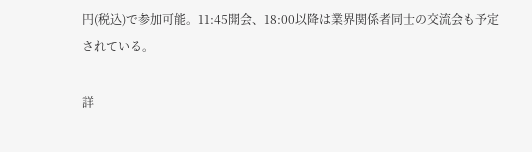円(税込)で参加可能。11:45開会、18:00以降は業界関係者同士の交流会も予定されている。

詳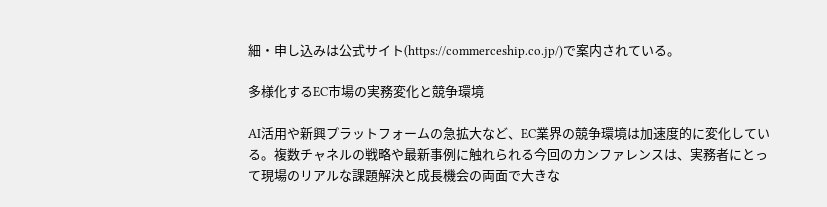細・申し込みは公式サイト(https://commerceship.co.jp/)で案内されている。

多様化するEC市場の実務変化と競争環境

AI活用や新興プラットフォームの急拡大など、EC業界の競争環境は加速度的に変化している。複数チャネルの戦略や最新事例に触れられる今回のカンファレンスは、実務者にとって現場のリアルな課題解決と成長機会の両面で大きな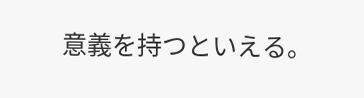意義を持つといえる。